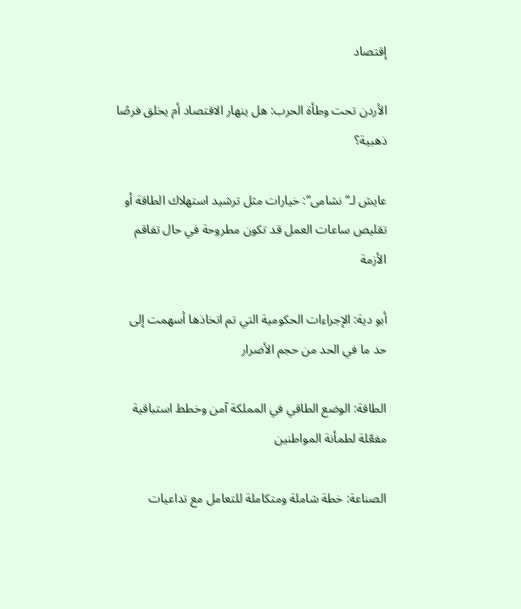إقتصاد

الأردن تحت وطأة الحرب: هل ينهار الاقتصاد أم يخلق فرصًا ذهبية؟

عايش لـ”نشامى”: خيارات مثل ترشيد استهلاك الطاقة أو تقليص ساعات العمل قد تكون مطروحة في حال تفاقم الأزمة

أبو دية: الإجراءات الحكومية التي تم اتخاذها أسهمت إلى حد ما في الحد من حجم الأضرار

الطاقة: الوضع الطاقي في المملكة آمن وخطط استباقية مفعّلة لطمأنة المواطنين

الصناعة: خطة شاملة ومتكاملة للتعامل مع تداعيات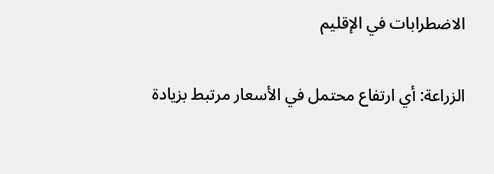الاضطرابات في الإقليم

الزراعة: أي ارتفاع محتمل في الأسعار مرتبط بزيادة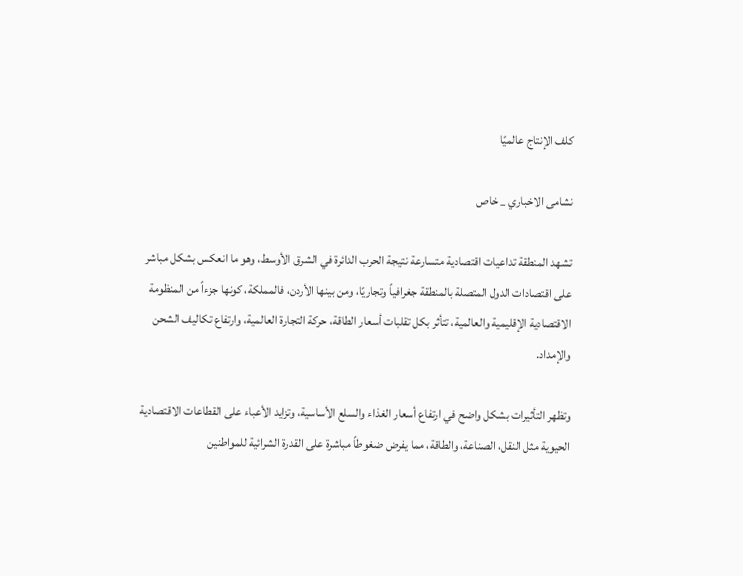كلف الإنتاج عالميًا

نشامى الاخباري _ خاص

تشهد المنطقة تداعيات اقتصادية متسارعة نتيجة الحرب الدائرة في الشرق الأوسط، وهو ما انعكس بشكل مباشر على اقتصادات الدول المتصلة بالمنطقة جغرافياً وتجاريًا، ومن بينها الأردن، فالمملكة، كونها جزءاً من المنظومة الاقتصادية الإقليمية والعالمية، تتأثر بكل تقلبات أسعار الطاقة، حركة التجارة العالمية، وارتفاع تكاليف الشحن والإمداد.

وتظهر التأثيرات بشكل واضح في ارتفاع أسعار الغذاء والسلع الأساسية، وتزايد الأعباء على القطاعات الاقتصادية الحيوية مثل النقل، الصناعة، والطاقة، مما يفرض ضغوطاً مباشرة على القدرة الشرائية للمواطنين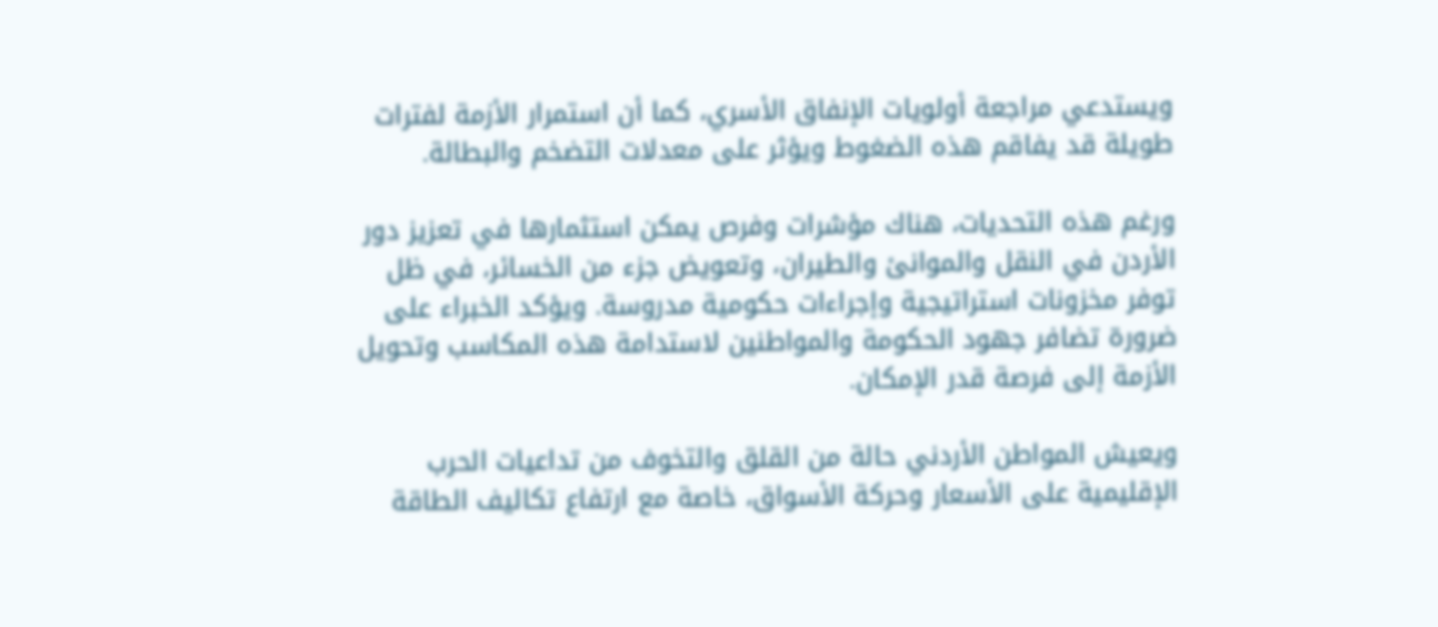ويستدعي مراجعة أولويات الإنفاق الأسري، كما أن استمرار الأزمة لفترات طويلة قد يفاقم هذه الضغوط ويؤثر على معدلات التضخم والبطالة.

ورغم هذه التحديات، هناك مؤشرات وفرص يمكن استثمارها في تعزيز دور الأردن في النقل والموانئ والطيران، وتعويض جزء من الخسائر، في ظل توفر مخزونات استراتيجية وإجراءات حكومية مدروسة. ويؤكد الخبراء على ضرورة تضافر جهود الحكومة والمواطنين لاستدامة هذه المكاسب وتحويل الأزمة إلى فرصة قدر الإمكان.

ويعيش المواطن الأردني حالة من القلق والتخوف من تداعيات الحرب الإقليمية على الأسعار وحركة الأسواق، خاصة مع ارتفاع تكاليف الطاقة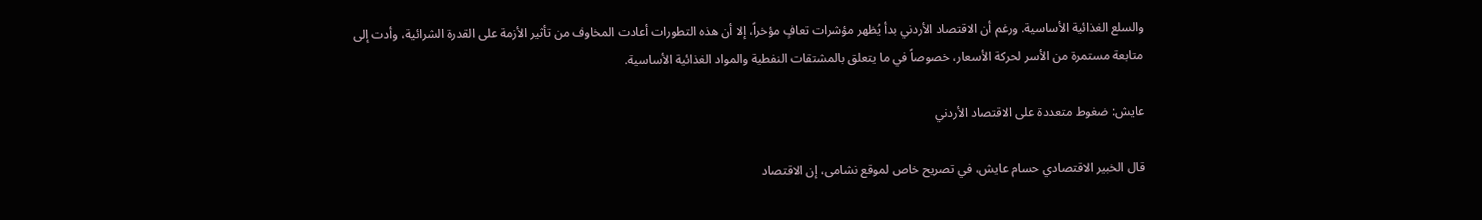والسلع الغذائية الأساسية. ورغم أن الاقتصاد الأردني بدأ يُظهر مؤشرات تعافٍ مؤخراً، إلا أن هذه التطورات أعادت المخاوف من تأثير الأزمة على القدرة الشرائية، وأدت إلى متابعة مستمرة من الأسر لحركة الأسعار، خصوصاً في ما يتعلق بالمشتقات النفطية والمواد الغذائية الأساسية.

عايش: ضغوط متعددة على الاقتصاد الأردني

قال الخبير الاقتصادي حسام عايش، في تصريح خاص لموقع نشامى، إن الاقتصاد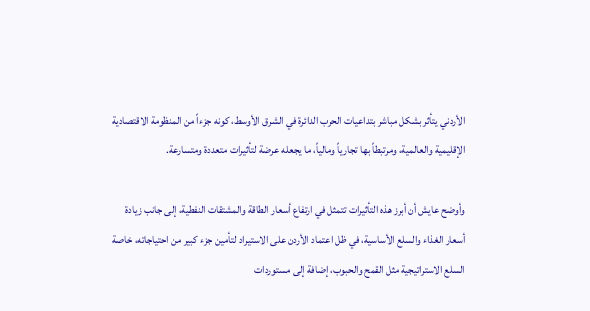الأردني يتأثر بشكل مباشر بتداعيات الحرب الدائرة في الشرق الأوسط، كونه جزءاً من المنظومة الاقتصادية الإقليمية والعالمية، ومرتبطاً بها تجارياً ومالياً، ما يجعله عرضة لتأثيرات متعددة ومتسارعة.

وأوضح عايش أن أبرز هذه التأثيرات تتمثل في ارتفاع أسعار الطاقة والمشتقات النفطية، إلى جانب زيادة أسعار الغذاء والسلع الأساسية، في ظل اعتماد الأردن على الاستيراد لتأمين جزء كبير من احتياجاته، خاصة السلع الاستراتيجية مثل القمح والحبوب، إضافة إلى مستوردات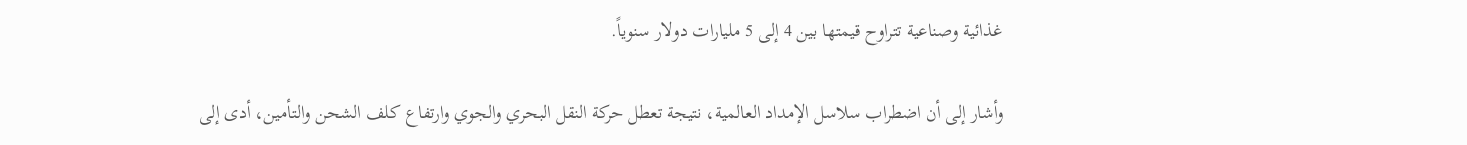غذائية وصناعية تتراوح قيمتها بين 4 إلى 5 مليارات دولار سنوياً.

وأشار إلى أن اضطراب سلاسل الإمداد العالمية، نتيجة تعطل حركة النقل البحري والجوي وارتفاع كلف الشحن والتأمين، أدى إلى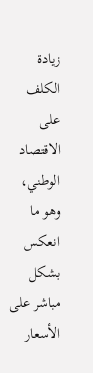زيادة الكلف على الاقتصاد الوطني، وهو ما انعكس بشكل مباشر على الأسعار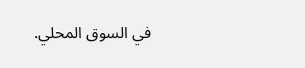في السوق المحلي.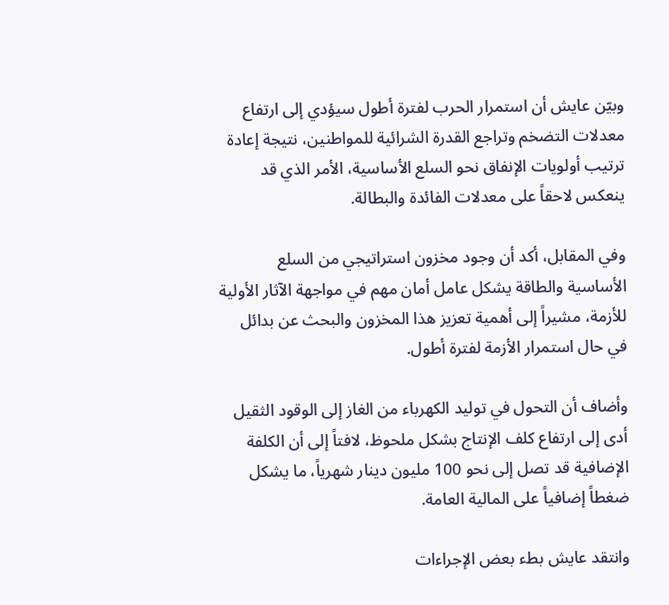وبيّن عايش أن استمرار الحرب لفترة أطول سيؤدي إلى ارتفاع معدلات التضخم وتراجع القدرة الشرائية للمواطنين، نتيجة إعادة ترتيب أولويات الإنفاق نحو السلع الأساسية، الأمر الذي قد ينعكس لاحقاً على معدلات الفائدة والبطالة.

وفي المقابل، أكد أن وجود مخزون استراتيجي من السلع الأساسية والطاقة يشكل عامل أمان مهم في مواجهة الآثار الأولية للأزمة، مشيراً إلى أهمية تعزيز هذا المخزون والبحث عن بدائل في حال استمرار الأزمة لفترة أطول.

وأضاف أن التحول في توليد الكهرباء من الغاز إلى الوقود الثقيل أدى إلى ارتفاع كلف الإنتاج بشكل ملحوظ، لافتاً إلى أن الكلفة الإضافية قد تصل إلى نحو 100 مليون دينار شهرياً، ما يشكل ضغطاً إضافياً على المالية العامة.

وانتقد عايش بطء بعض الإجراءات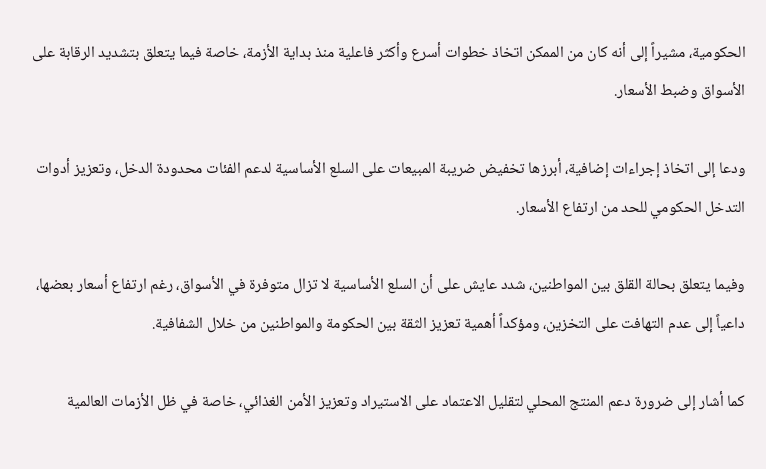الحكومية، مشيراً إلى أنه كان من الممكن اتخاذ خطوات أسرع وأكثر فاعلية منذ بداية الأزمة، خاصة فيما يتعلق بتشديد الرقابة على الأسواق وضبط الأسعار.

ودعا إلى اتخاذ إجراءات إضافية، أبرزها تخفيض ضريبة المبيعات على السلع الأساسية لدعم الفئات محدودة الدخل، وتعزيز أدوات التدخل الحكومي للحد من ارتفاع الأسعار.

وفيما يتعلق بحالة القلق بين المواطنين، شدد عايش على أن السلع الأساسية لا تزال متوفرة في الأسواق، رغم ارتفاع أسعار بعضها، داعياً إلى عدم التهافت على التخزين، ومؤكداً أهمية تعزيز الثقة بين الحكومة والمواطنين من خلال الشفافية.

كما أشار إلى ضرورة دعم المنتج المحلي لتقليل الاعتماد على الاستيراد وتعزيز الأمن الغذائي، خاصة في ظل الأزمات العالمية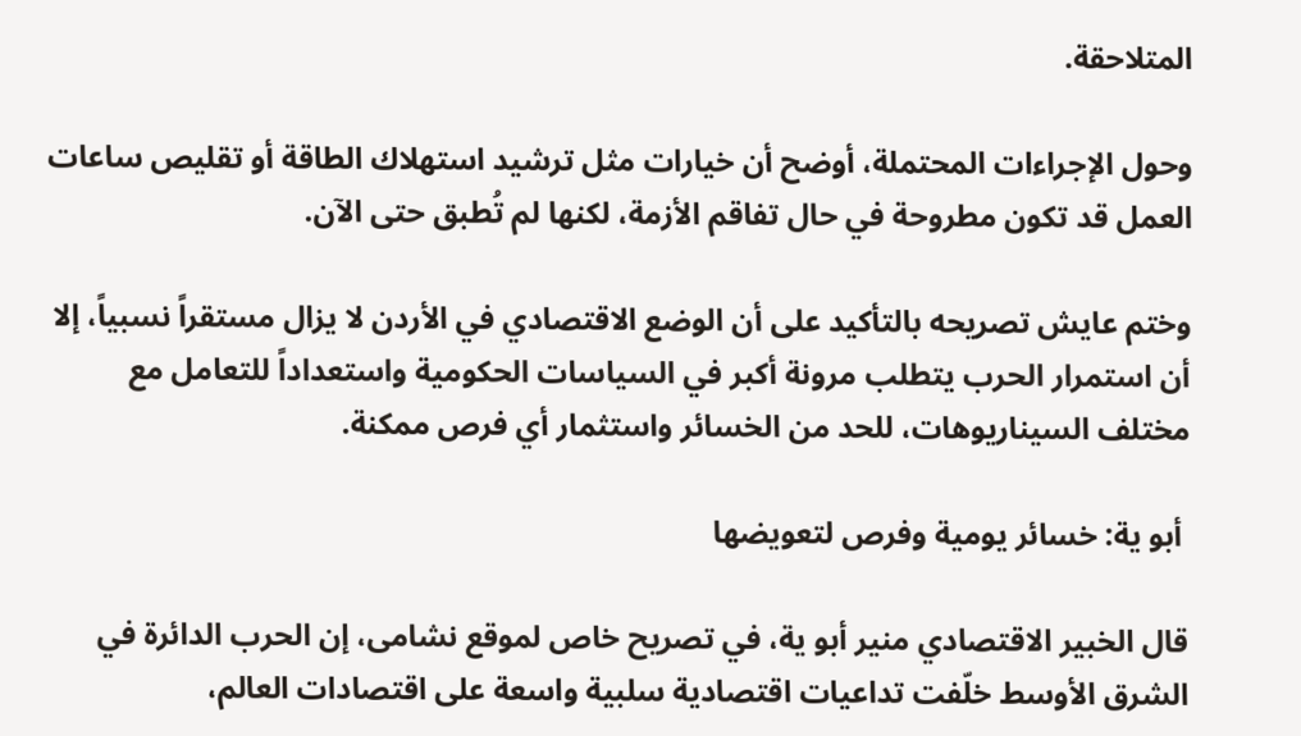المتلاحقة.

وحول الإجراءات المحتملة، أوضح أن خيارات مثل ترشيد استهلاك الطاقة أو تقليص ساعات العمل قد تكون مطروحة في حال تفاقم الأزمة، لكنها لم تُطبق حتى الآن.

وختم عايش تصريحه بالتأكيد على أن الوضع الاقتصادي في الأردن لا يزال مستقراً نسبياً، إلا أن استمرار الحرب يتطلب مرونة أكبر في السياسات الحكومية واستعداداً للتعامل مع مختلف السيناريوهات، للحد من الخسائر واستثمار أي فرص ممكنة.

 أبو ية: خسائر يومية وفرص لتعويضها

قال الخبير الاقتصادي منير أبو ية، في تصريح خاص لموقع نشامى، إن الحرب الدائرة في الشرق الأوسط خلّفت تداعيات اقتصادية سلبية واسعة على اقتصادات العالم،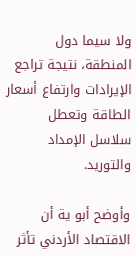ولا سيما دول المنطقة، نتيجة تراجع الإيرادات وارتفاع أسعار الطاقة وتعطل سلاسل الإمداد والتوريد.

وأوضح أبو ية أن الاقتصاد الأردني تأثر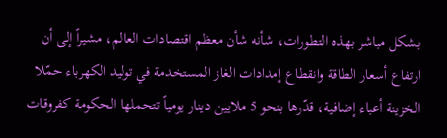بشكل مباشر بهذه التطورات، شأنه شأن معظم اقتصادات العالم، مشيراً إلى أن ارتفاع أسعار الطاقة وانقطاع إمدادات الغاز المستخدمة في توليد الكهرباء حمّلا الخزينة أعباء إضافية، قدّرها بنحو 5 ملايين دينار يومياً تتحملها الحكومة كفروقات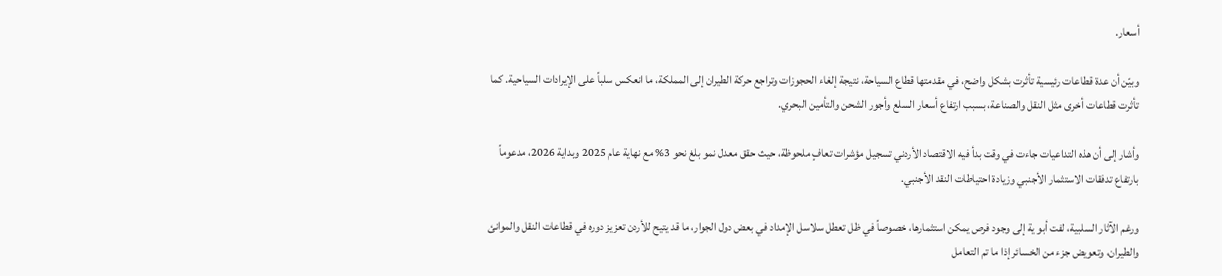أسعار.

وبيّن أن عدة قطاعات رئيسية تأثرت بشكل واضح، في مقدمتها قطاع السياحة، نتيجة إلغاء الحجوزات وتراجع حركة الطيران إلى المملكة، ما انعكس سلباً على الإيرادات السياحية. كما تأثرت قطاعات أخرى مثل النقل والصناعة، بسبب ارتفاع أسعار السلع وأجور الشحن والتأمين البحري.

وأشار إلى أن هذه التداعيات جاءت في وقت بدأ فيه الاقتصاد الأردني تسجيل مؤشرات تعافٍ ملحوظة، حيث حقق معدل نمو بلغ نحو 3% مع نهاية عام 2025 وبداية 2026، مدعوماً بارتفاع تدفقات الاستثمار الأجنبي وزيادة احتياطات النقد الأجنبي.

ورغم الآثار السلبية، لفت أبو ية إلى وجود فرص يمكن استثمارها، خصوصاً في ظل تعطل سلاسل الإمداد في بعض دول الجوار، ما قد يتيح للأردن تعزيز دوره في قطاعات النقل والموانئ والطيران، وتعويض جزء من الخسائر إذا ما تم التعامل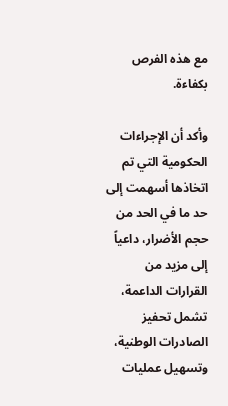مع هذه الفرص بكفاءة.

وأكد أن الإجراءات الحكومية التي تم اتخاذها أسهمت إلى حد ما في الحد من حجم الأضرار، داعياً إلى مزيد من القرارات الداعمة، تشمل تحفيز الصادرات الوطنية، وتسهيل عمليات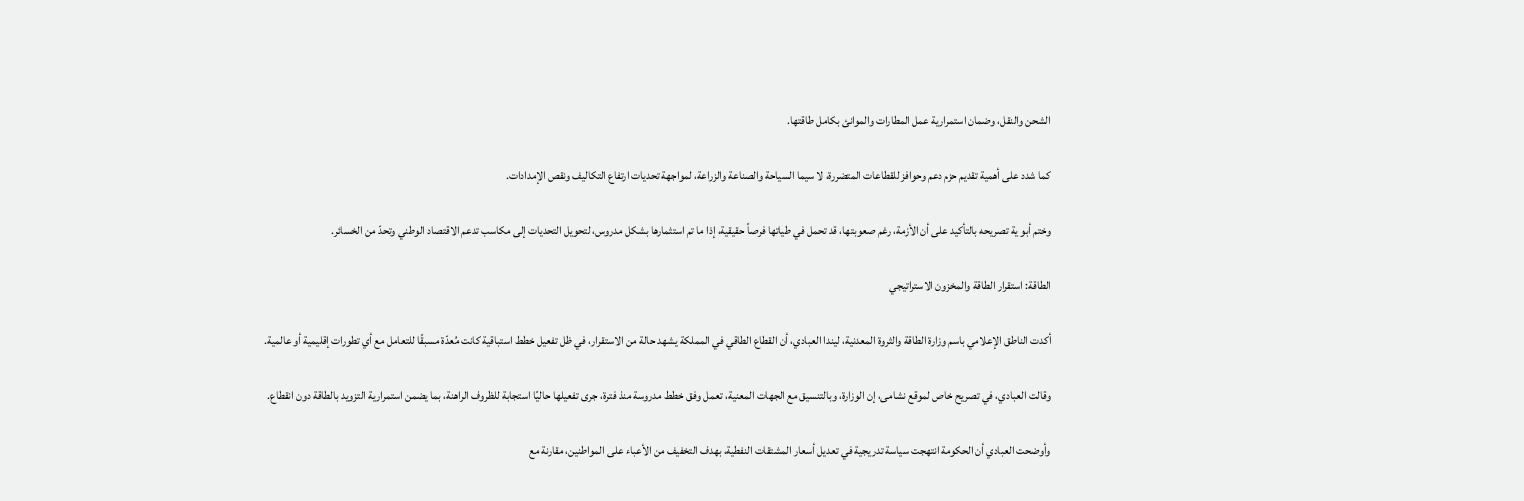الشحن والنقل، وضمان استمرارية عمل المطارات والموانئ بكامل طاقتها.

كما شدد على أهمية تقديم حزم دعم وحوافز للقطاعات المتضررة، لا سيما السياحة والصناعة والزراعة، لمواجهة تحديات ارتفاع التكاليف ونقص الإمدادات.

وختم أبو ية تصريحه بالتأكيد على أن الأزمة، رغم صعوبتها، قد تحمل في طياتها فرصاً حقيقية، إذا ما تم استثمارها بشكل مدروس، لتحويل التحديات إلى مكاسب تدعم الاقتصاد الوطني وتحدّ من الخسائر.

الطاقة: استقرار الطاقة والمخزون الاستراتيجي

أكدت الناطق الإعلامي باسم وزارة الطاقة والثروة المعدنية، ليندا العبادي، أن القطاع الطاقي في المملكة يشهد حالة من الاستقرار، في ظل تفعيل خطط استباقية كانت مُعدّة مسبقًا للتعامل مع أي تطورات إقليمية أو عالمية.

وقالت العبادي، في تصريح خاص لموقع نشامى، إن الوزارة، وبالتنسيق مع الجهات المعنية، تعمل وفق خطط مدروسة منذ فترة، جرى تفعيلها حاليًا استجابة للظروف الراهنة، بما يضمن استمرارية التزويد بالطاقة دون انقطاع.

وأوضحت العبادي أن الحكومة انتهجت سياسة تدريجية في تعديل أسعار المشتقات النفطية، بهدف التخفيف من الأعباء على المواطنين، مقارنة مع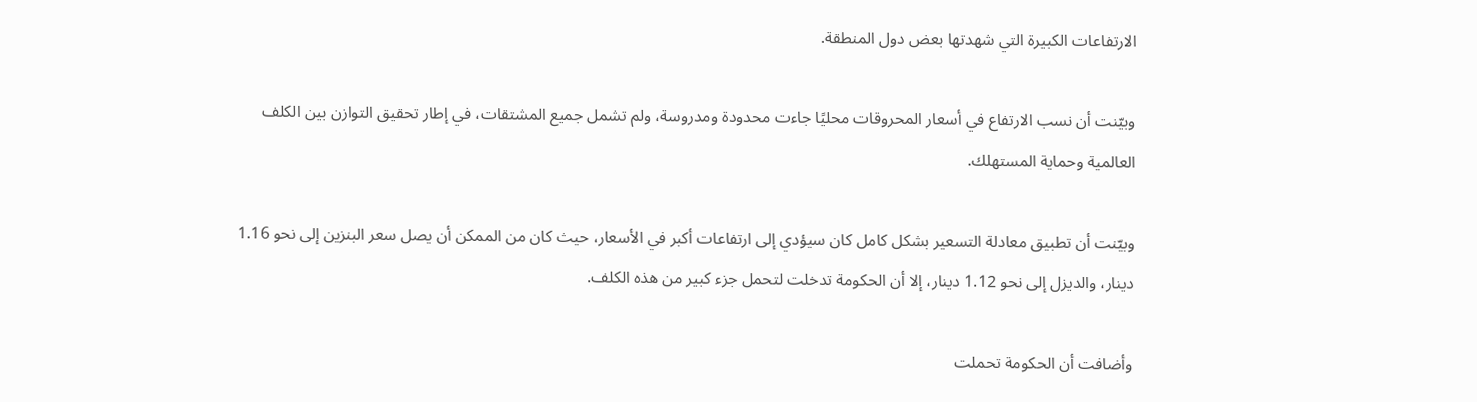الارتفاعات الكبيرة التي شهدتها بعض دول المنطقة.

وبيّنت أن نسب الارتفاع في أسعار المحروقات محليًا جاءت محدودة ومدروسة، ولم تشمل جميع المشتقات، في إطار تحقيق التوازن بين الكلف العالمية وحماية المستهلك.

وبيّنت أن تطبيق معادلة التسعير بشكل كامل كان سيؤدي إلى ارتفاعات أكبر في الأسعار، حيث كان من الممكن أن يصل سعر البنزين إلى نحو 1.16 دينار، والديزل إلى نحو 1.12 دينار، إلا أن الحكومة تدخلت لتحمل جزء كبير من هذه الكلف.

وأضافت أن الحكومة تحملت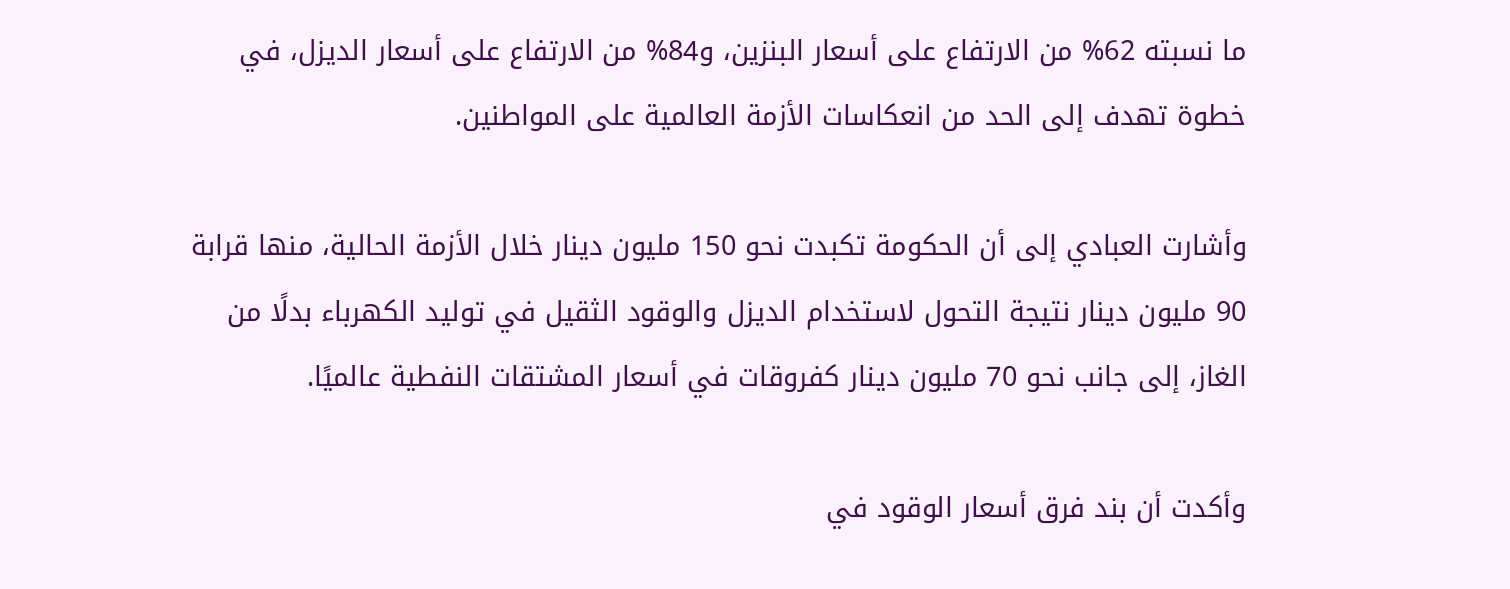ما نسبته 62% من الارتفاع على أسعار البنزين، و84% من الارتفاع على أسعار الديزل، في خطوة تهدف إلى الحد من انعكاسات الأزمة العالمية على المواطنين.

وأشارت العبادي إلى أن الحكومة تكبدت نحو 150 مليون دينار خلال الأزمة الحالية، منها قرابة 90 مليون دينار نتيجة التحول لاستخدام الديزل والوقود الثقيل في توليد الكهرباء بدلًا من الغاز، إلى جانب نحو 70 مليون دينار كفروقات في أسعار المشتقات النفطية عالميًا.

وأكدت أن بند فرق أسعار الوقود في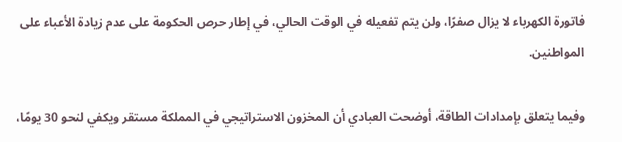فاتورة الكهرباء لا يزال صفرًا، ولن يتم تفعيله في الوقت الحالي، في إطار حرص الحكومة على عدم زيادة الأعباء على المواطنين.

وفيما يتعلق بإمدادات الطاقة، أوضحت العبادي أن المخزون الاستراتيجي في المملكة مستقر ويكفي لنحو 30 يومًا،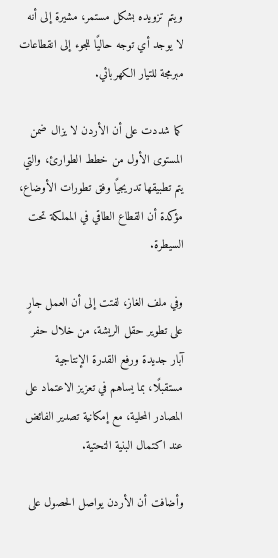ويتم تزويده بشكل مستمر، مشيرة إلى أنه لا يوجد أي توجه حاليًا للجوء إلى انقطاعات مبرمجة للتيار الكهربائي.

كما شددت على أن الأردن لا يزال ضمن المستوى الأول من خطط الطوارئ، والتي يتم تطبيقها تدريجيًا وفق تطورات الأوضاع، مؤكدة أن القطاع الطاقي في المملكة تحت السيطرة.

وفي ملف الغاز، لفتت إلى أن العمل جارٍ على تطوير حقل الريشة، من خلال حفر آبار جديدة ورفع القدرة الإنتاجية مستقبلًا، بما يساهم في تعزيز الاعتماد على المصادر المحلية، مع إمكانية تصدير الفائض عند اكتمال البنية التحتية.

وأضافت أن الأردن يواصل الحصول على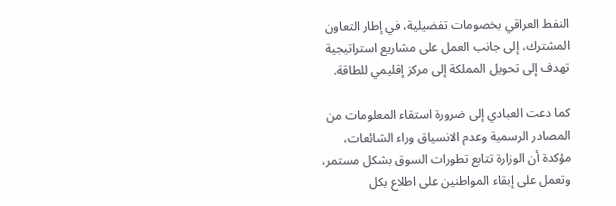النفط العراقي بخصومات تفضيلية، في إطار التعاون المشترك، إلى جانب العمل على مشاريع استراتيجية تهدف إلى تحويل المملكة إلى مركز إقليمي للطاقة.

كما دعت العبادي إلى ضرورة استقاء المعلومات من المصادر الرسمية وعدم الانسياق وراء الشائعات، مؤكدة أن الوزارة تتابع تطورات السوق بشكل مستمر، وتعمل على إبقاء المواطنين على اطلاع بكل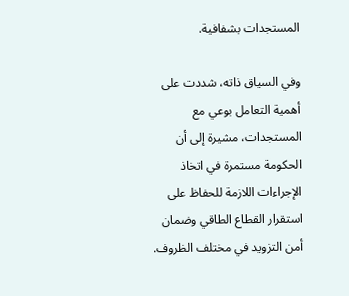المستجدات بشفافية.

وفي السياق ذاته، شددت على أهمية التعامل بوعي مع المستجدات، مشيرة إلى أن الحكومة مستمرة في اتخاذ الإجراءات اللازمة للحفاظ على استقرار القطاع الطاقي وضمان أمن التزويد في مختلف الظروف.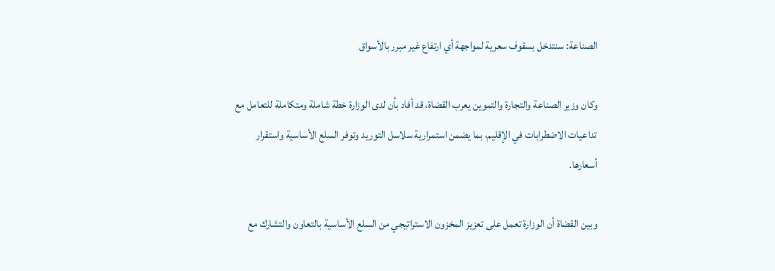الصناعة: سنتدخل بسقوف سعرية لمواجهة أي ارتفاع غير مبرر بالأسواق

وكان وزير الصناعة والتجارة والتموين يعرب القضاة، قد أفاد بأن لدى الوزارة خطة شاملة ومتكاملة للتعامل مع تداعيات الاضطرابات في الإقليم، بما يضمن استمرارية سلاسل التوريد وتوفر السلع الأساسية واستقرار أسعارها.

وبين القضاة أن الوزارة تعمل على تعزيز المخزون الاستراتيجي من السلع الأساسية بالتعاون والتشارك مع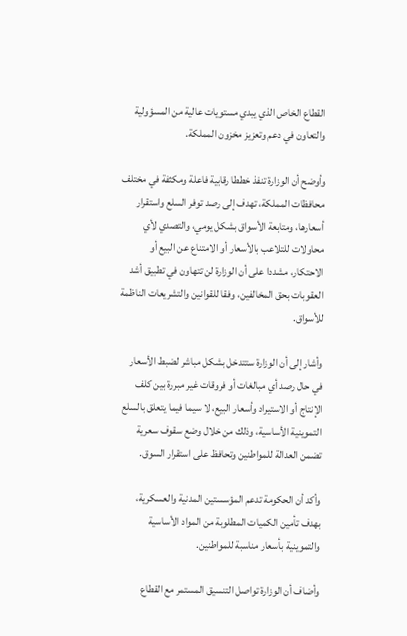القطاع الخاص الذي يبدي مستويات عالية من المسؤولية والتعاون في دعم وتعزيز مخزون المملكة.

وأوضح أن الوزارة تنفذ خططا رقابية فاعلة ومكثفة في مختلف محافظات المملكة، تهدف إلى رصد توفر السلع واستقرار أسعارها، ومتابعة الأسواق بشكل يومي، والتصدي لأي محاولات للتلاعب بالأسعار أو الامتناع عن البيع أو الاحتكار، مشددا على أن الوزارة لن تتهاون في تطبيق أشد العقوبات بحق المخالفين، وفقا للقوانين والتشريعات الناظمة للأسواق.

وأشار إلى أن الوزارة ستتدخل بشكل مباشر لضبط الأسعار في حال رصد أي مبالغات أو فروقات غير مبررة بين كلف الإنتاج أو الاستيراد وأسعار البيع، لا سيما فيما يتعلق بالسلع التموينية الأساسية، وذلك من خلال وضع سقوف سعرية تضمن العدالة للمواطنين وتحافظ على استقرار السوق.

وأكد أن الحكومة تدعم المؤسستين المدنية والعسكرية، بهدف تأمين الكميات المطلوبة من المواد الأساسية والتموينية بأسعار مناسبة للمواطنين.

وأضاف أن الوزارة تواصل التنسيق المستمر مع القطاع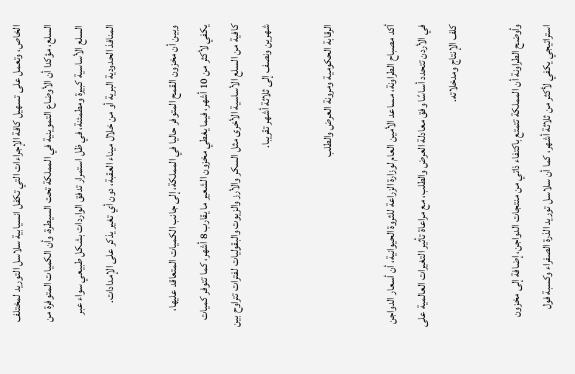الخاص، وتعمل على تسهيل كافة الإجراءات التي تكفل انسيابية سلاسل التوريد لمختلف السلع، مؤكدا أن الأوضاع التموينية في المملكة تحت السيطرة، وأن الكميات المتوفرة من السلع الأساسية كبيرة ومطمئنة، في ظل استمرار تدفق الواردات بشكل طبيعي سواء عبر المنافذ الحدودية البرية أو من خلال ميناء العقبة، دون أي تغير يذكر على الإمدادات.

وبين أن مخزون القمح المتوفر حاليا في المملكة، إلى جانب الكميات المتعاقد عليها، يكفي لأكثر من 10 أشهر، فيما يغطي مخزون الشعير ما يقارب 8 أشهر، كما تتوفر كميات كافية من السلع الأساسية الأخرى مثل السكر والأرز والزيوت والبقوليات لفترات تتراوح بين شهرين ونصف إلى ثلاثة أشهر تقريبا.

الرقابة الحكومية ومرونة العرض والطلب

أكد مصباح الطراونة، مساعد الأمين العام لوزارة الزراعة للثروة الحيوانية، أن أسعار الدواجن في الأردن تتحدد أساسًا وفق معادلة العرض والطلب، مع مراعاة تأثير التغيرات العالمية على كلف الإنتاج ومدخلاته.

وأوضح الطراونة أن المملكة تتمتع باكتفاء ذاتي من منتجات الدواجن، إضافة إلى مخزون استراتيجي يكفي لأكثر من ثلاثة أشهر، كما أن سلاسل توريد الذرة الصفراء وكسبة فول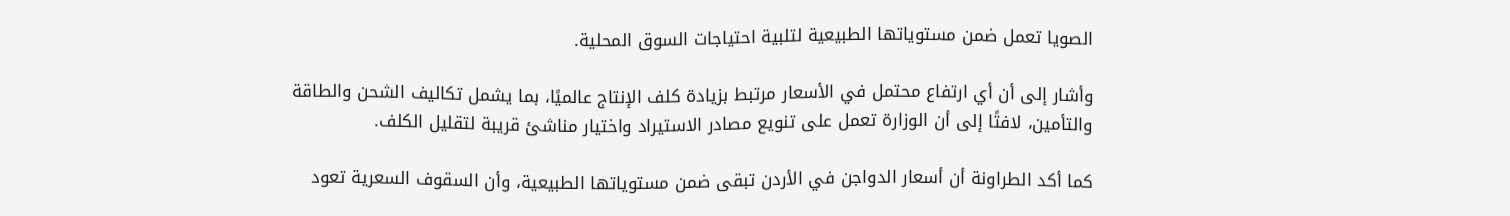الصويا تعمل ضمن مستوياتها الطبيعية لتلبية احتياجات السوق المحلية.

وأشار إلى أن أي ارتفاع محتمل في الأسعار مرتبط بزيادة كلف الإنتاج عالميًا، بما يشمل تكاليف الشحن والطاقة والتأمين، لافتًا إلى أن الوزارة تعمل على تنويع مصادر الاستيراد واختيار مناشئ قريبة لتقليل الكلف.

كما أكد الطراونة أن أسعار الدواجن في الأردن تبقى ضمن مستوياتها الطبيعية، وأن السقوف السعرية تعود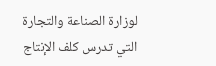لوزارة الصناعة والتجارة التي تدرس كلف الإنتاج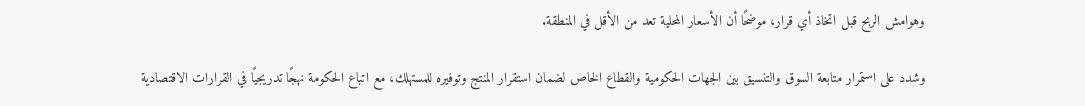وهوامش الربح قبل اتخاذ أي قرار، موضحًا أن الأسعار المحلية تعد من الأقل في المنطقة.

وشدد على استمرار متابعة السوق والتنسيق بين الجهات الحكومية والقطاع الخاص لضمان استقرار المنتج وتوفيره للمستهلك، مع اتباع الحكومة نهجًا تدريجيًا في القرارات الاقتصادية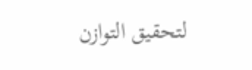لتحقيق التوازن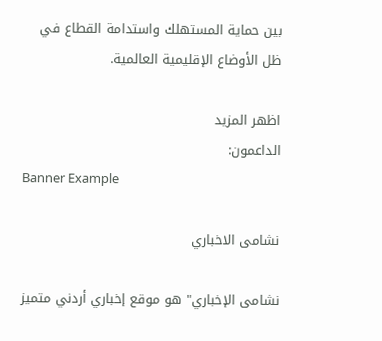بين حماية المستهلك واستدامة القطاع في ظل الأوضاع الإقليمية العالمية.

اظهر المزيد
الداعمون:
Banner Example

نشامى الاخباري

نشامى الإخباري" هو موقع إخباري أردني متميز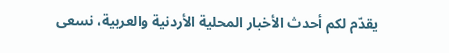يقدّم لكم أحدث الأخبار المحلية الأردنية والعربية، نسعى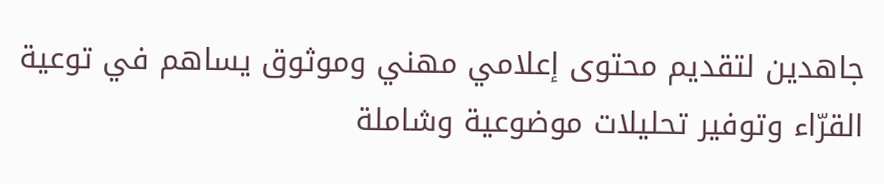جاهدين لتقديم محتوى إعلامي مهني وموثوق يساهم في توعية القرّاء وتوفير تحليلات موضوعية وشاملة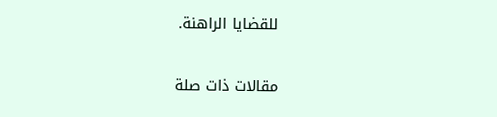للقضايا الراهنة.

مقالات ذات صلة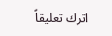اترك تعليقاً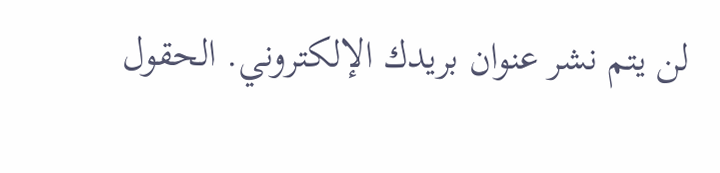لن يتم نشر عنوان بريدك الإلكتروني. الحقول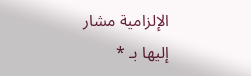الإلزامية مشار إليها بـ *